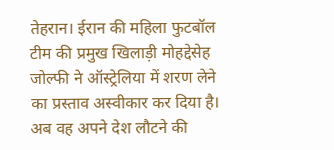तेहरान। ईरान की महिला फुटबॉल टीम की प्रमुख खिलाड़ी मोहद्देसेह जोल्फी ने ऑस्ट्रेलिया में शरण लेने का प्रस्ताव अस्वीकार कर दिया है। अब वह अपने देश लौटने की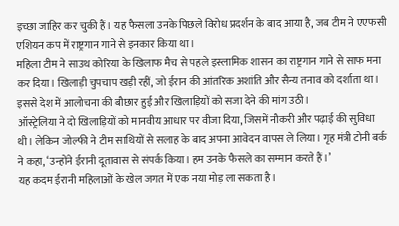इच्छा जाहिर कर चुकी हैं। यह फैसला उनके पिछले विरोध प्रदर्शन के बाद आया है, जब टीम ने एएफसी एशियन कप में राष्ट्रगान गाने से इनकार किया था।
महिला टीम ने साउथ कोरिया के खिलाफ मैच से पहले इस्लामिक शासन का राष्ट्रगान गाने से साफ मना कर दिया। खिलाड़ी चुपचाप खड़ी रहीं, जो ईरान की आंतरिक अशांति और सैन्य तनाव को दर्शाता था। इससे देश में आलोचना की बौछार हुई और खिलाड़ियों को सजा देने की मांग उठी।
ऑस्ट्रेलिया ने दो खिलाड़ियों को मानवीय आधार पर वीजा दिया, जिसमें नौकरी और पढ़ाई की सुविधा थी। लेकिन जोल्फी ने टीम साथियों से सलाह के बाद अपना आवेदन वापस ले लिया। गृह मंत्री टोनी बर्क ने कहा, ‘उन्होंने ईरानी दूतावास से संपर्क किया। हम उनके फैसले का सम्मान करते हैं।’
यह कदम ईरानी महिलाओं के खेल जगत में एक नया मोड़ ला सकता है।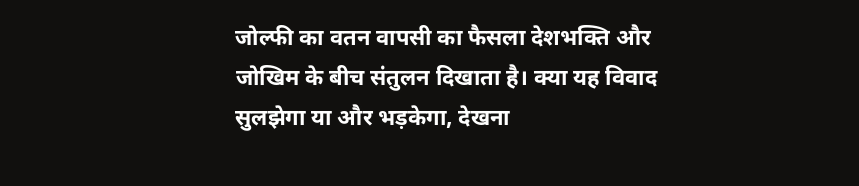जोल्फी का वतन वापसी का फैसला देशभक्ति और जोखिम के बीच संतुलन दिखाता है। क्या यह विवाद सुलझेगा या और भड़केगा, देखना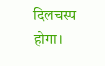दिलचस्प होगा।